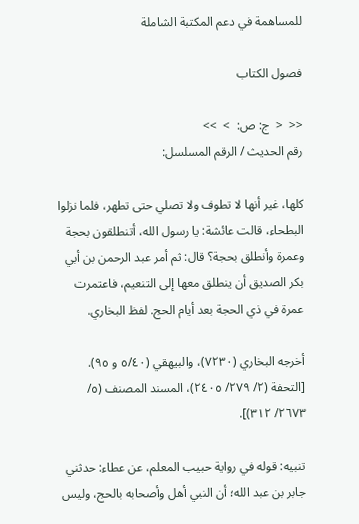للمساهمة في دعم المكتبة الشاملة

فصول الكتاب

<<  <  ج: ص:  >  >>
رقم الحديث / الرقم المسلسل:

كلها، غير أنها لا تطوف ولا تصلي حتى تطهر، فلما نزلوا البطحاء، قالت عائشة: يا رسول الله، أتنطلقون بحجة وعمرة وأنطلق بحجة؟ قال: ثم أمر عبد الرحمن بن أبي بكر الصديق أن ينطلق معها إلى التنعيم، فاعتمرت عمرة في ذي الحجة بعد أيام الحج. لفظ البخاري.

أخرجه البخاري (٧٢٣٠)، والبيهقي (٥/٤٠ و ٩٥). [التحفة (٢/ ٢٧٩/ ٢٤٠٥)، المسند المصنف (٥/ ٢٦٧٣/ ٣١٢)].

تنبيه: قوله في رواية حبيب المعلم، عن عطاء: حدثني جابر بن عبد الله؛ أن النبي أهل وأصحابه بالحج، وليس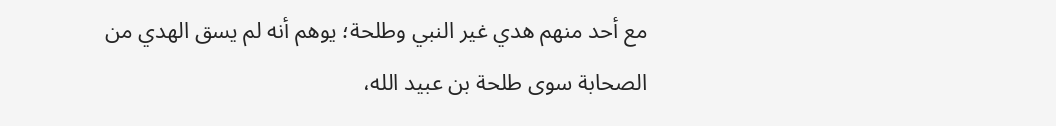مع أحد منهم هدي غير النبي وطلحة؛ يوهم أنه لم يسق الهدي من الصحابة سوى طلحة بن عبيد الله،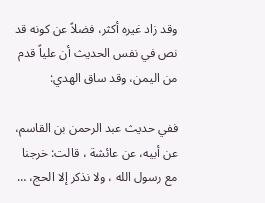وقد زاد غيره أكثر، فضلاً عن كونه قد نص في نفس الحديث أن علياً قدم من اليمن، وقد ساق الهدي:

ففي حديث عبد الرحمن بن القاسم، عن أبيه، عن عائشة ، قالت: خرجنا مع رسول الله ، ولا نذكر إلا الحج، …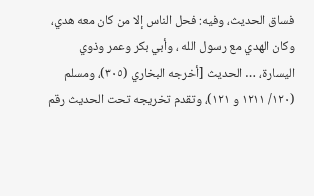فساق الحديث، وفيه: فحل الناس إلا من كان معه هدي، وكان الهدي مع رسول الله ، وأبي بكر وعمر وذوي اليسارة، … الحديث [أخرجه البخاري (٣٠٥)، ومسلم (١٢٠/ ١٢١١ و ١٢١)، وتقدم تخريجه تحت الحديث رقم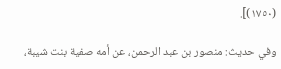(١٧٥٠)].

وفي حديث: منصور بن عبد الرحمن، عن أمه صفية بنت شيبة،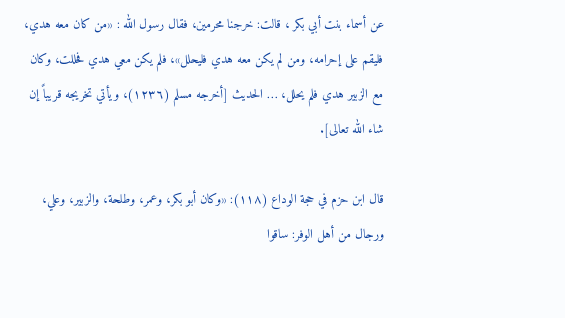عن أسماء بنت أبي بكر ، قالت: خرجنا محرمين، فقال رسول الله : «من كان معه هدي، فليقم على إحرامه، ومن لم يكن معه هدي فليحلل»، فلم يكن معي هدي فحللت، وكان مع الزبير هدي فلم يحلل، … الحديث [أخرجه مسلم (١٢٣٦)، ويأتي تخريجه قريباً إن شاء الله تعالى].

قال ابن حزم في حجة الوداع (١١٨): «وكان أبو بكر، وعمر، وطلحة، والزبير، وعلي، ورجال من أهل الوفر: ساقوا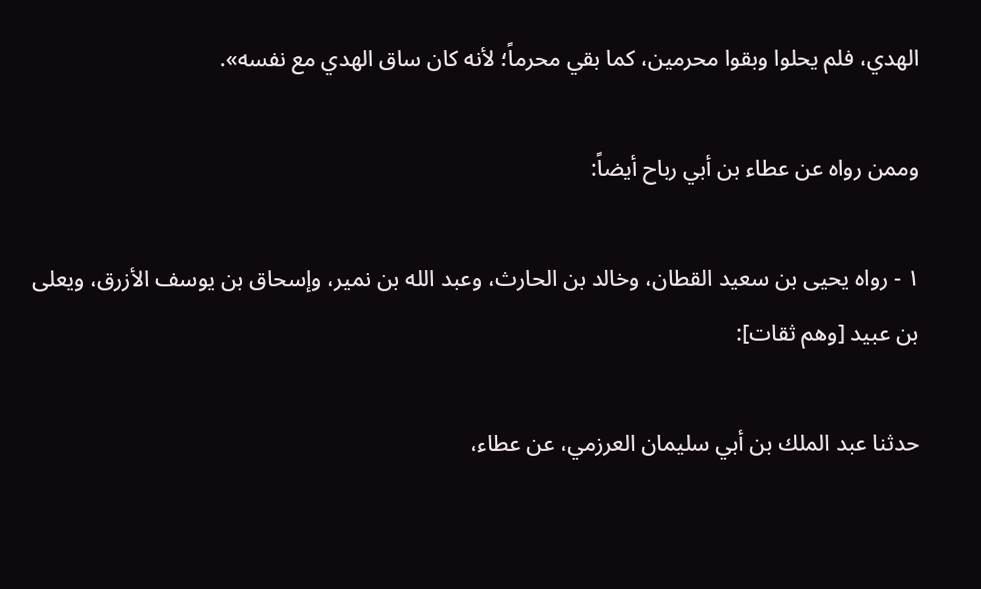الهدي، فلم يحلوا وبقوا محرمين، كما بقي محرماً؛ لأنه كان ساق الهدي مع نفسه».

وممن رواه عن عطاء بن أبي رباح أيضاً:

١ - رواه يحيى بن سعيد القطان، وخالد بن الحارث، وعبد الله بن نمير، وإسحاق بن يوسف الأزرق، ويعلى بن عبيد [وهم ثقات]:

حدثنا عبد الملك بن أبي سليمان العرزمي، عن عطاء،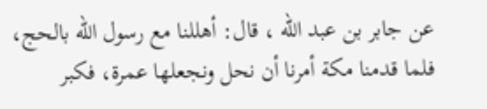عن جابر بن عبد الله ، قال: أهللنا مع رسول الله بالحج، فلما قدمنا مكة أمرنا أن نحل ونجعلها عمرة، فكبر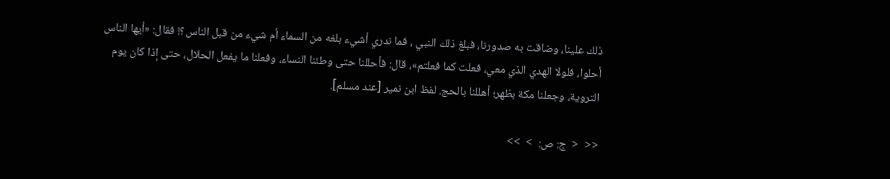ذلك علينا، وضاقت به صدورنا، فبلغ ذلك النبي ، فما ندري أشيء بلغه من السماء أم شيء من قبل الناس؟! فقال: «أيها الناس أحلوا، فلولا الهدي الذي معي، فعلت كما فعلتم»، قال: فأحللنا حتى وطئنا النساء، وفعلنا ما يفعل الحلال، حتى إذا كان يوم التروية، وجعلنا مكة بظهر؛ أهللنا بالحج. لفظ ابن نمير [عند مسلم].

<<  <  ج: ص:  >  >>